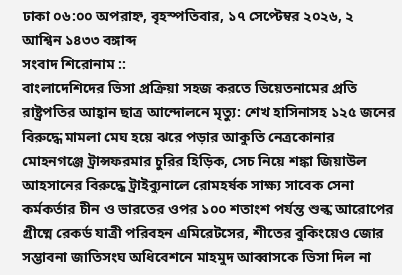ঢাকা ০৬:০০ অপরাহ্ন, বৃহস্পতিবার, ১৭ সেপ্টেম্বর ২০২৬, ২ আশ্বিন ১৪৩৩ বঙ্গাব্দ
সংবাদ শিরোনাম ::
বাংলাদেশিদের ভিসা প্রক্রিয়া সহজ করতে ভিয়েতনামের প্রতি রাষ্ট্রপতির আহ্বান ছাত্র আন্দোলনে মৃত্যু: শেখ হাসিনাসহ ১২৫ জনের বিরুদ্ধে মামলা মেঘ হয়ে ঝরে পড়ার আকুতি নেত্রকোনার মোহনগঞ্জে ট্রান্সফরমার চুরির হিড়িক, সেচ নিয়ে শঙ্কা জিয়াউল আহসানের বিরুদ্ধে ট্রাইব্যুনালে রোমহর্ষক সাক্ষ্য সাবেক সেনা কর্মকর্তার চীন ও ভারতের ওপর ১০০ শতাংশ পর্যন্ত শুল্ক আরোপের গ্রীষ্মে রেকর্ড যাত্রী পরিবহন এমিরেটসের, শীতের বুকিংয়েও জোর সম্ভাবনা জাতিসংঘ অধিবেশনে মাহমুদ আব্বাসকে ভিসা দিল না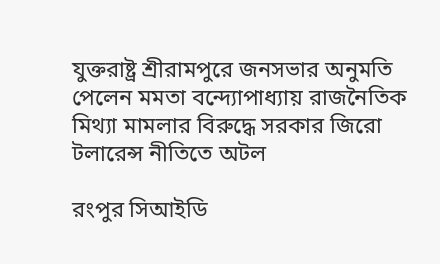যুক্তরাষ্ট্র শ্রীরামপুরে জনসভার অনুমতি পেলেন মমতা বন্দ্যোপাধ্যায় রাজনৈতিক মিথ্যা মামলার বিরুদ্ধে সরকার জিরো টলারেন্স নীতিতে অটল

রংপুর সিআইডি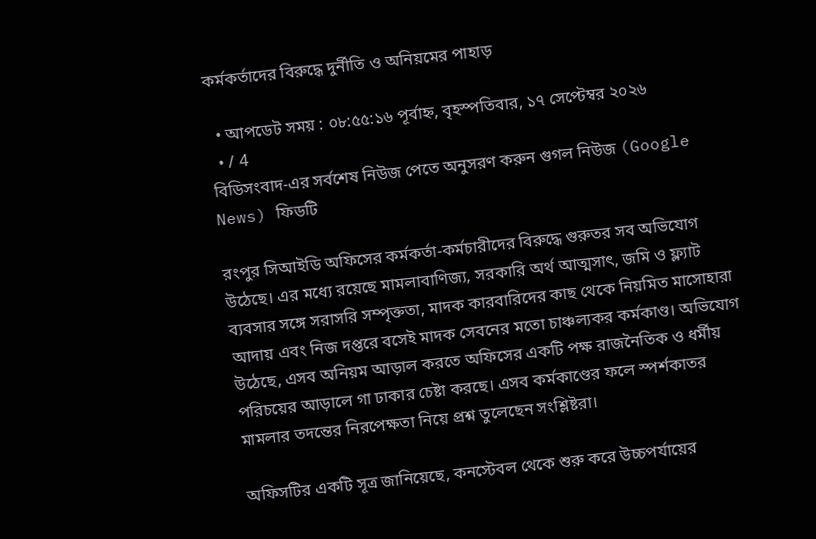কর্মকর্তাদের বিরুদ্ধে দুর্নীতি ও অনিয়মের পাহাড়

  • আপডেট সময় : ০৮:৫৫:১৬ পূর্বাহ্ন, বৃহস্পতিবার, ১৭ সেপ্টেম্বর ২০২৬
  • / 4
বিডিসংবাদ-এর সর্বশেষ নিউজ পেতে অনুসরণ করুন গুগল নিউজ (Google News) ফিডটি

রংপুর সিআইডি অফিসের কর্মকর্তা-কর্মচারীদের বিরুদ্ধে গুরুতর সব অভিযোগ উঠেছে। এর মধ্যে রয়েছে মামলাবাণিজ্য, সরকারি অর্থ আত্মসাৎ, জমি ও ফ্ল্যাট ব্যবসার সঙ্গে সরাসরি সম্পৃক্ততা, মাদক কারবারিদের কাছ থেকে নিয়মিত মাসোহারা আদায় এবং নিজ দপ্তরে বসেই মাদক সেবনের মতো চাঞ্চল্যকর কর্মকাণ্ড। অভিযোগ উঠেছে, এসব অনিয়ম আড়াল করতে অফিসের একটি পক্ষ রাজনৈতিক ও ধর্মীয় পরিচয়ের আড়ালে গা ঢাকার চেষ্টা করছে। এসব কর্মকাণ্ডের ফলে স্পর্শকাতর মামলার তদন্তের নিরপেক্ষতা নিয়ে প্রশ্ন তুলেছেন সংশ্লিষ্টরা।

অফিসটির একটি সূত্র জানিয়েছে, কনস্টেবল থেকে শুরু করে উচ্চপর্যায়ের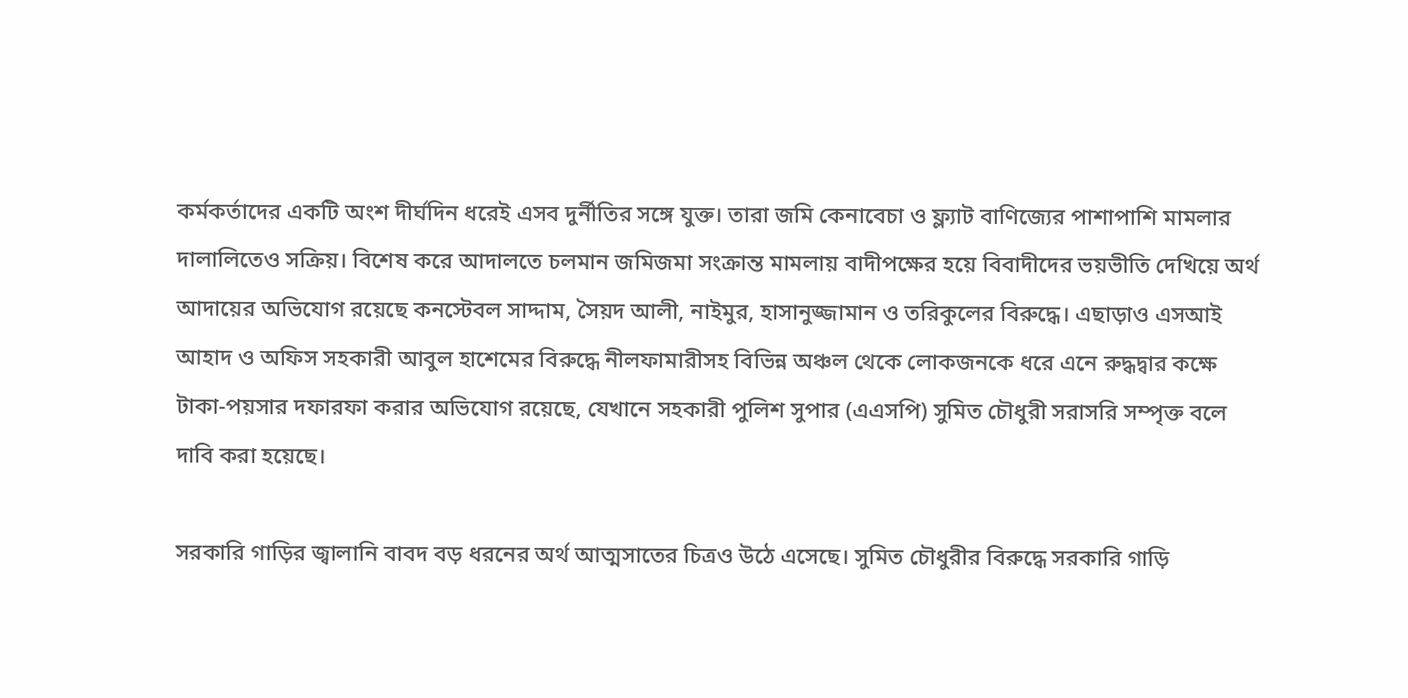কর্মকর্তাদের একটি অংশ দীর্ঘদিন ধরেই এসব দুর্নীতির সঙ্গে যুক্ত। তারা জমি কেনাবেচা ও ফ্ল্যাট বাণিজ্যের পাশাপাশি মামলার দালালিতেও সক্রিয়। বিশেষ করে আদালতে চলমান জমিজমা সংক্রান্ত মামলায় বাদীপক্ষের হয়ে বিবাদীদের ভয়ভীতি দেখিয়ে অর্থ আদায়ের অভিযোগ রয়েছে কনস্টেবল সাদ্দাম, সৈয়দ আলী, নাইমুর, হাসানুজ্জামান ও তরিকুলের বিরুদ্ধে। এছাড়াও এসআই আহাদ ও অফিস সহকারী আবুল হাশেমের বিরুদ্ধে নীলফামারীসহ বিভিন্ন অঞ্চল থেকে লোকজনকে ধরে এনে রুদ্ধদ্বার কক্ষে টাকা-পয়সার দফারফা করার অভিযোগ রয়েছে, যেখানে সহকারী পুলিশ সুপার (এএসপি) সুমিত চৌধুরী সরাসরি সম্পৃক্ত বলে দাবি করা হয়েছে।

সরকারি গাড়ির জ্বালানি বাবদ বড় ধরনের অর্থ আত্মসাতের চিত্রও উঠে এসেছে। সুমিত চৌধুরীর বিরুদ্ধে সরকারি গাড়ি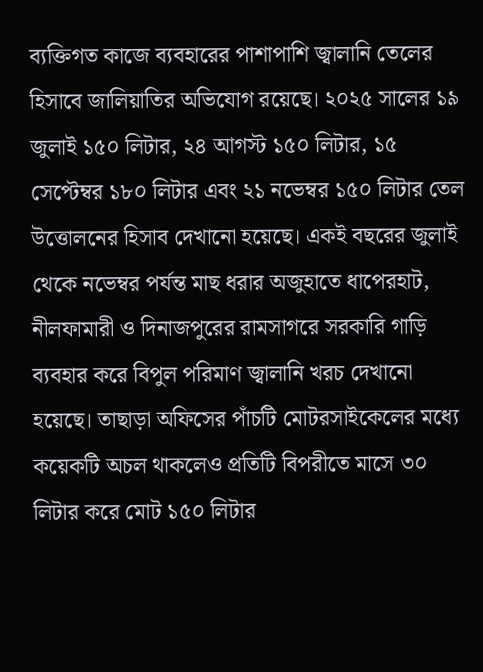ব্যক্তিগত কাজে ব্যবহারের পাশাপাশি জ্বালানি তেলের হিসাবে জালিয়াতির অভিযোগ রয়েছে। ২০২৫ সালের ১৯ জুলাই ১৫০ লিটার, ২৪ আগস্ট ১৫০ লিটার, ১৫ সেপ্টেম্বর ১৮০ লিটার এবং ২১ নভেম্বর ১৫০ লিটার তেল উত্তোলনের হিসাব দেখানো হয়েছে। একই বছরের জুলাই থেকে নভেম্বর পর্যন্ত মাছ ধরার অজুহাতে ধাপেরহাট, নীলফামারী ও দিনাজপুরের রামসাগরে সরকারি গাড়ি ব্যবহার করে বিপুল পরিমাণ জ্বালানি খরচ দেখানো হয়েছে। তাছাড়া অফিসের পাঁচটি মোটরসাইকেলের মধ্যে কয়েকটি অচল থাকলেও প্রতিটি বিপরীতে মাসে ৩০ লিটার করে মোট ১৫০ লিটার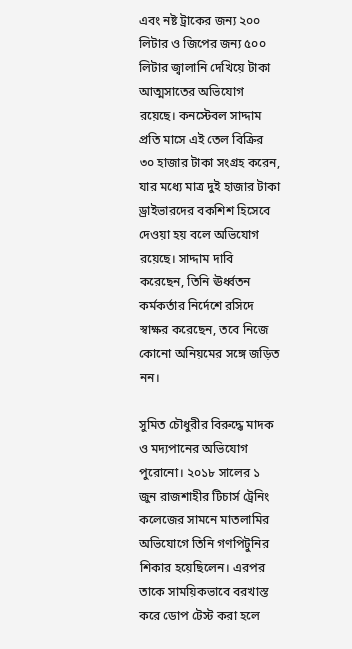এবং নষ্ট ট্রাকের জন্য ২০০ লিটার ও জিপের জন্য ৫০০ লিটার জ্বালানি দেখিয়ে টাকা আত্মসাতের অভিযোগ রয়েছে। কনস্টেবল সাদ্দাম প্রতি মাসে এই তেল বিক্রির ৩০ হাজার টাকা সংগ্রহ করেন, যার মধ্যে মাত্র দুই হাজার টাকা ড্রাইভারদের বকশিশ হিসেবে দেওয়া হয় বলে অভিযোগ রয়েছে। সাদ্দাম দাবি করেছেন, তিনি ঊর্ধ্বতন কর্মকর্তার নির্দেশে রসিদে স্বাক্ষর করেছেন, তবে নিজে কোনো অনিয়মের সঙ্গে জড়িত নন।

সুমিত চৌধুরীর বিরুদ্ধে মাদক ও মদ্যপানের অভিযোগ পুরোনো। ২০১৮ সালের ১ জুন রাজশাহীর টিচার্স ট্রেনিং কলেজের সামনে মাতলামির অভিযোগে তিনি গণপিটুনির শিকার হয়েছিলেন। এরপর তাকে সাময়িকভাবে বরখাস্ত করে ডোপ টেস্ট করা হলে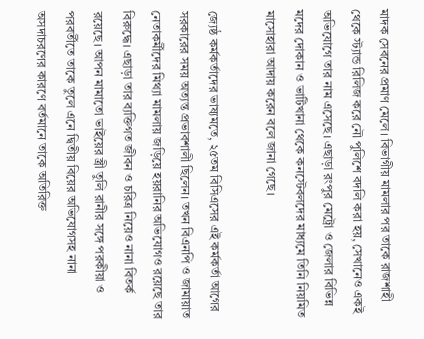মাদক সেবনের প্রমাণ মেলে। বিভাগীয় মামলার পর তাকে রাজশাহী থেকে স্ট্যান্ড রিলিজ করে নৌ পুলিশে বদলি করা হয়, সেখানেও একই অভিযোগে তার নাম এসেছে। এছাড়া রংপুর মেট্রো ও জেলার বিভিন্ন মদের দোকান ও ভাটিখানা থেকে কনস্টেবলদের মাধ্যমে তিনি নিয়মিত মাসোহারা আদায় করেন বলে জানা গেছে।

জ্যেষ্ঠ কর্মকর্তাদের ভাষ্যমতে, ২৫তম বিসিএসের এই কর্মকর্তা আগের সরকারের সময় অত্যন্ত প্রভাবশালী ছিলেন। তখন বিএনপি ও জামায়াত নেতাকর্মীদের মিথ্যা মামলায় জড়িয়ে হয়রানির অভিযোগও রয়েছে তার বিরুদ্ধে। এছাড়া তার ব্যক্তিগত জীবন ও চরিত্র নিয়েও নানা বিতর্ক রয়েছে। আপন মামাতো ভাইয়ের স্ত্রী তুলি রানীর সঙ্গে পরকীয়া ও পরবর্তীতে তাকে তুলে এনে দ্বিতীয় বিয়ের অভিযোগসহ নানা অসদাচরণের কারণে বর্তমানে তাকে অতিরিক্ত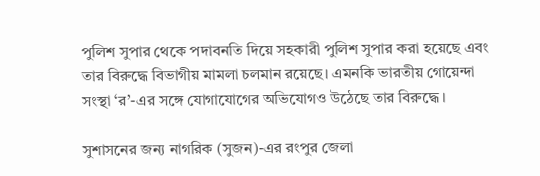পুলিশ সুপার থেকে পদাবনতি দিয়ে সহকারী পুলিশ সুপার করা হয়েছে এবং তার বিরুদ্ধে বিভাগীয় মামলা চলমান রয়েছে। এমনকি ভারতীয় গোয়েন্দা সংস্থা ‘র’-এর সঙ্গে যোগাযোগের অভিযোগও উঠেছে তার বিরুদ্ধে।

সুশাসনের জন্য নাগরিক (সুজন)-এর রংপুর জেলা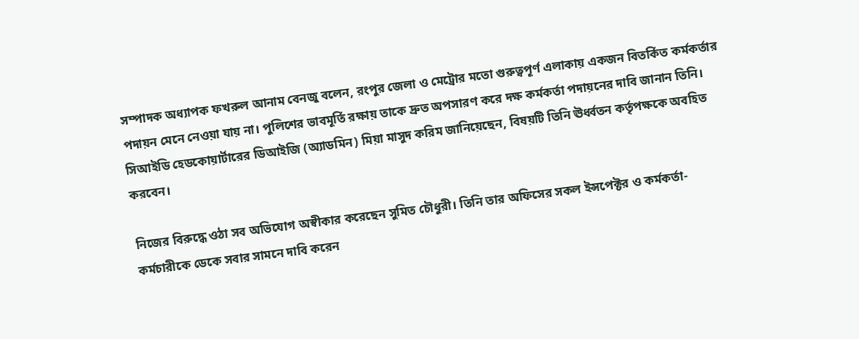সম্পাদক অধ্যাপক ফখরুল আনাম বেনজু বলেন, রংপুর জেলা ও মেট্রোর মতো গুরুত্বপূর্ণ এলাকায় একজন বিতর্কিত কর্মকর্তার পদায়ন মেনে নেওয়া যায় না। পুলিশের ভাবমূর্তি রক্ষায় তাকে দ্রুত অপসারণ করে দক্ষ কর্মকর্তা পদায়নের দাবি জানান তিনি। সিআইডি হেডকোয়ার্টারের ডিআইজি (অ্যাডমিন) মিয়া মাসুদ করিম জানিয়েছেন, বিষয়টি তিনি ঊর্ধ্বতন কর্তৃপক্ষকে অবহিত করবেন।

নিজের বিরুদ্ধে ওঠা সব অভিযোগ অস্বীকার করেছেন সুমিত চৌধুরী। তিনি তার অফিসের সকল ইন্সপেক্টর ও কর্মকর্তা-কর্মচারীকে ডেকে সবার সামনে দাবি করেন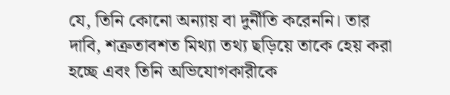যে, তিনি কোনো অন্যায় বা দুর্নীতি করেননি। তার দাবি, শত্রুতাবশত মিথ্যা তথ্য ছড়িয়ে তাকে হেয় করা হচ্ছে এবং তিনি অভিযোগকারীকে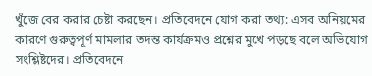খুঁজে বের করার চেষ্টা করছেন। প্রতিবেদনে যোগ করা তথ্য: এসব অনিয়মের কারণে গুরুত্বপূর্ণ মামলার তদন্ত কার্যক্রমও প্রশ্নের মুখে পড়ছে বলে অভিযোগ সংশ্লিষ্টদের। প্রতিবেদনে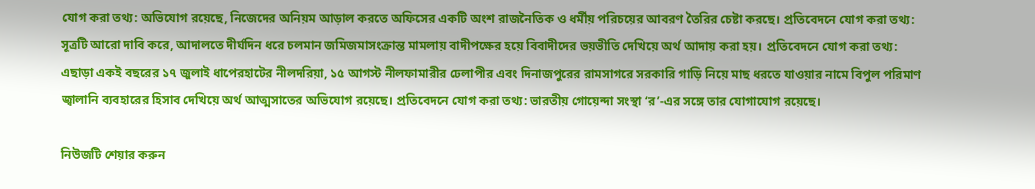যোগ করা তথ্য: অভিযোগ রয়েছে, নিজেদের অনিয়ম আড়াল করতে অফিসের একটি অংশ রাজনৈতিক ও ধর্মীয় পরিচয়ের আবরণ তৈরির চেষ্টা করছে। প্রতিবেদনে যোগ করা তথ্য: সূত্রটি আরো দাবি করে, আদালতে দীর্ঘদিন ধরে চলমান জমিজমাসংক্রান্ত মামলায় বাদীপক্ষের হয়ে বিবাদীদের ভয়ভীতি দেখিয়ে অর্থ আদায় করা হয়। প্রতিবেদনে যোগ করা তথ্য: এছাড়া একই বছরের ১৭ জুলাই ধাপেরহাটের নীলদরিয়া, ১৫ আগস্ট নীলফামারীর ঢেলাপীর এবং দিনাজপুরের রামসাগরে সরকারি গাড়ি নিয়ে মাছ ধরতে যাওয়ার নামে বিপুল পরিমাণ জ্বালানি ব্যবহারের হিসাব দেখিয়ে অর্থ আত্মসাতের অভিযোগ রয়েছে। প্রতিবেদনে যোগ করা তথ্য: ভারতীয় গোয়েন্দা সংস্থা ‘র’-এর সঙ্গে তার যোগাযোগ রয়েছে।

নিউজটি শেয়ার করুন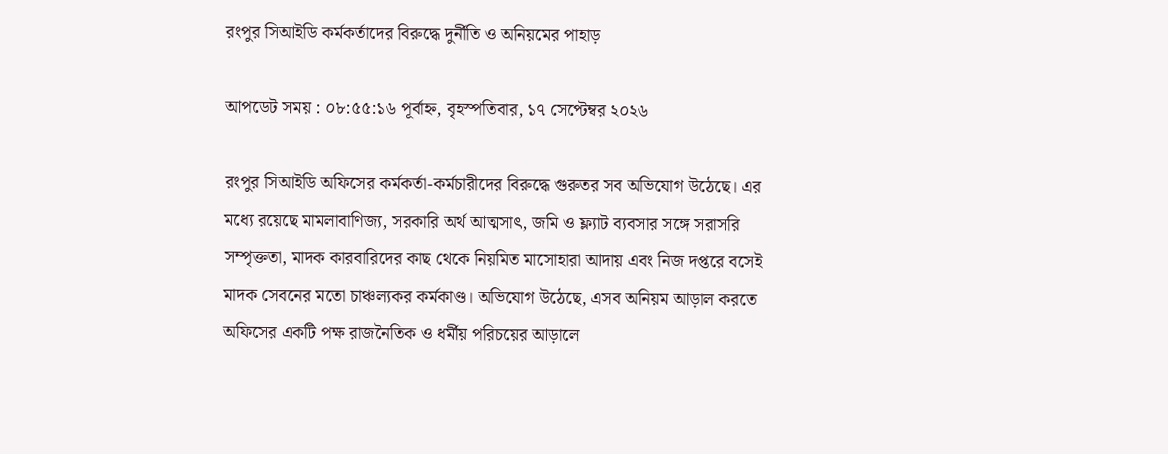রংপুর সিআইডি কর্মকর্তাদের বিরুদ্ধে দুর্নীতি ও অনিয়মের পাহাড়

আপডেট সময় : ০৮:৫৫:১৬ পূর্বাহ্ন, বৃহস্পতিবার, ১৭ সেপ্টেম্বর ২০২৬

রংপুর সিআইডি অফিসের কর্মকর্তা-কর্মচারীদের বিরুদ্ধে গুরুতর সব অভিযোগ উঠেছে। এর মধ্যে রয়েছে মামলাবাণিজ্য, সরকারি অর্থ আত্মসাৎ, জমি ও ফ্ল্যাট ব্যবসার সঙ্গে সরাসরি সম্পৃক্ততা, মাদক কারবারিদের কাছ থেকে নিয়মিত মাসোহারা আদায় এবং নিজ দপ্তরে বসেই মাদক সেবনের মতো চাঞ্চল্যকর কর্মকাণ্ড। অভিযোগ উঠেছে, এসব অনিয়ম আড়াল করতে অফিসের একটি পক্ষ রাজনৈতিক ও ধর্মীয় পরিচয়ের আড়ালে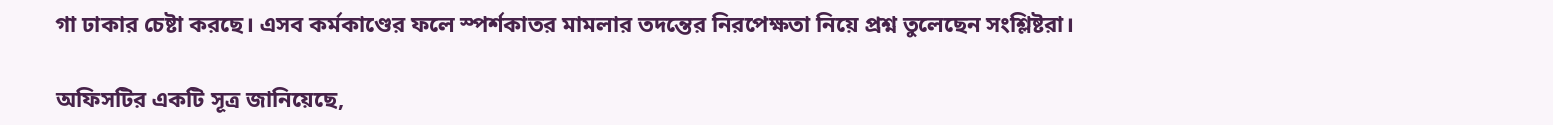গা ঢাকার চেষ্টা করছে। এসব কর্মকাণ্ডের ফলে স্পর্শকাতর মামলার তদন্তের নিরপেক্ষতা নিয়ে প্রশ্ন তুলেছেন সংশ্লিষ্টরা।

অফিসটির একটি সূত্র জানিয়েছে,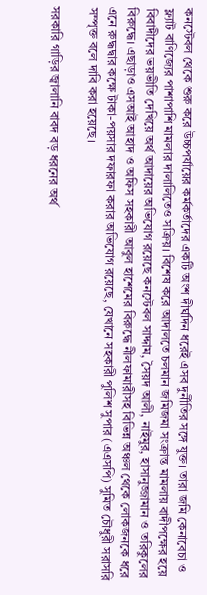কনস্টেবল থেকে শুরু করে উচ্চপর্যায়ের কর্মকর্তাদের একটি অংশ দীর্ঘদিন ধরেই এসব দুর্নীতির সঙ্গে যুক্ত। তারা জমি কেনাবেচা ও ফ্ল্যাট বাণিজ্যের পাশাপাশি মামলার দালালিতেও সক্রিয়। বিশেষ করে আদালতে চলমান জমিজমা সংক্রান্ত মামলায় বাদীপক্ষের হয়ে বিবাদীদের ভয়ভীতি দেখিয়ে অর্থ আদায়ের অভিযোগ রয়েছে কনস্টেবল সাদ্দাম, সৈয়দ আলী, নাইমুর, হাসানুজ্জামান ও তরিকুলের বিরুদ্ধে। এছাড়াও এসআই আহাদ ও অফিস সহকারী আবুল হাশেমের বিরুদ্ধে নীলফামারীসহ বিভিন্ন অঞ্চল থেকে লোকজনকে ধরে এনে রুদ্ধদ্বার কক্ষে টাকা-পয়সার দফারফা করার অভিযোগ রয়েছে, যেখানে সহকারী পুলিশ সুপার (এএসপি) সুমিত চৌধুরী সরাসরি সম্পৃক্ত বলে দাবি করা হয়েছে।

সরকারি গাড়ির জ্বালানি বাবদ বড় ধরনের অর্থ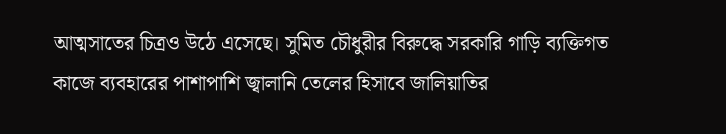আত্মসাতের চিত্রও উঠে এসেছে। সুমিত চৌধুরীর বিরুদ্ধে সরকারি গাড়ি ব্যক্তিগত কাজে ব্যবহারের পাশাপাশি জ্বালানি তেলের হিসাবে জালিয়াতির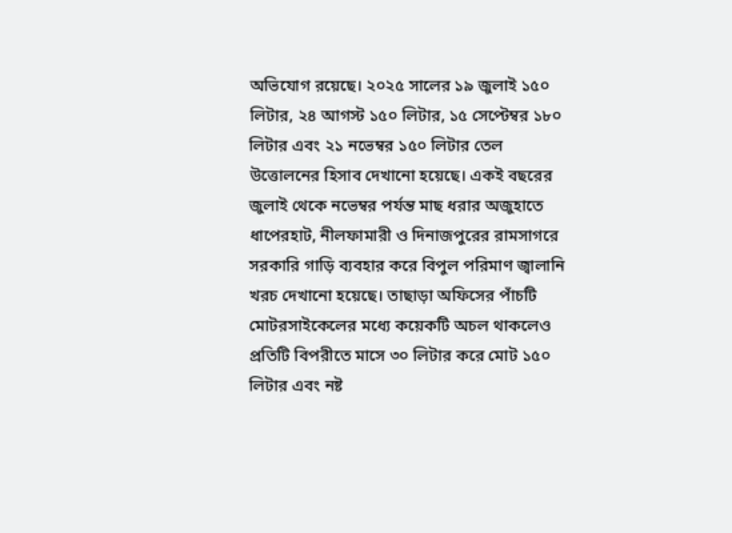অভিযোগ রয়েছে। ২০২৫ সালের ১৯ জুলাই ১৫০ লিটার, ২৪ আগস্ট ১৫০ লিটার, ১৫ সেপ্টেম্বর ১৮০ লিটার এবং ২১ নভেম্বর ১৫০ লিটার তেল উত্তোলনের হিসাব দেখানো হয়েছে। একই বছরের জুলাই থেকে নভেম্বর পর্যন্ত মাছ ধরার অজুহাতে ধাপেরহাট, নীলফামারী ও দিনাজপুরের রামসাগরে সরকারি গাড়ি ব্যবহার করে বিপুল পরিমাণ জ্বালানি খরচ দেখানো হয়েছে। তাছাড়া অফিসের পাঁচটি মোটরসাইকেলের মধ্যে কয়েকটি অচল থাকলেও প্রতিটি বিপরীতে মাসে ৩০ লিটার করে মোট ১৫০ লিটার এবং নষ্ট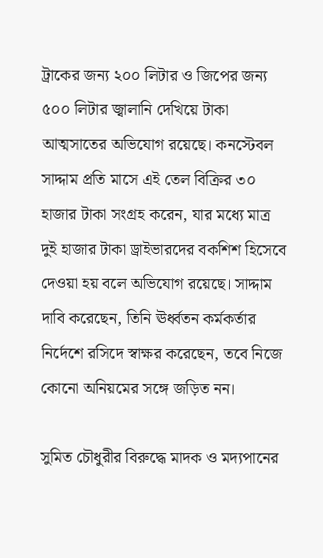ট্রাকের জন্য ২০০ লিটার ও জিপের জন্য ৫০০ লিটার জ্বালানি দেখিয়ে টাকা আত্মসাতের অভিযোগ রয়েছে। কনস্টেবল সাদ্দাম প্রতি মাসে এই তেল বিক্রির ৩০ হাজার টাকা সংগ্রহ করেন, যার মধ্যে মাত্র দুই হাজার টাকা ড্রাইভারদের বকশিশ হিসেবে দেওয়া হয় বলে অভিযোগ রয়েছে। সাদ্দাম দাবি করেছেন, তিনি ঊর্ধ্বতন কর্মকর্তার নির্দেশে রসিদে স্বাক্ষর করেছেন, তবে নিজে কোনো অনিয়মের সঙ্গে জড়িত নন।

সুমিত চৌধুরীর বিরুদ্ধে মাদক ও মদ্যপানের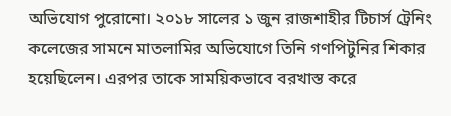অভিযোগ পুরোনো। ২০১৮ সালের ১ জুন রাজশাহীর টিচার্স ট্রেনিং কলেজের সামনে মাতলামির অভিযোগে তিনি গণপিটুনির শিকার হয়েছিলেন। এরপর তাকে সাময়িকভাবে বরখাস্ত করে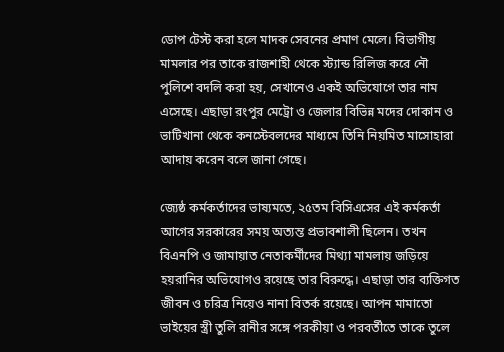ডোপ টেস্ট করা হলে মাদক সেবনের প্রমাণ মেলে। বিভাগীয় মামলার পর তাকে রাজশাহী থেকে স্ট্যান্ড রিলিজ করে নৌ পুলিশে বদলি করা হয়, সেখানেও একই অভিযোগে তার নাম এসেছে। এছাড়া রংপুর মেট্রো ও জেলার বিভিন্ন মদের দোকান ও ভাটিখানা থেকে কনস্টেবলদের মাধ্যমে তিনি নিয়মিত মাসোহারা আদায় করেন বলে জানা গেছে।

জ্যেষ্ঠ কর্মকর্তাদের ভাষ্যমতে, ২৫তম বিসিএসের এই কর্মকর্তা আগের সরকারের সময় অত্যন্ত প্রভাবশালী ছিলেন। তখন বিএনপি ও জামায়াত নেতাকর্মীদের মিথ্যা মামলায় জড়িয়ে হয়রানির অভিযোগও রয়েছে তার বিরুদ্ধে। এছাড়া তার ব্যক্তিগত জীবন ও চরিত্র নিয়েও নানা বিতর্ক রয়েছে। আপন মামাতো ভাইয়ের স্ত্রী তুলি রানীর সঙ্গে পরকীয়া ও পরবর্তীতে তাকে তুলে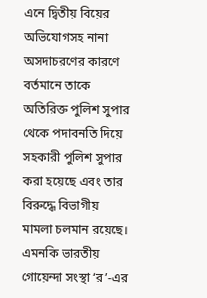এনে দ্বিতীয় বিয়ের অভিযোগসহ নানা অসদাচরণের কারণে বর্তমানে তাকে অতিরিক্ত পুলিশ সুপার থেকে পদাবনতি দিয়ে সহকারী পুলিশ সুপার করা হয়েছে এবং তার বিরুদ্ধে বিভাগীয় মামলা চলমান রয়েছে। এমনকি ভারতীয় গোয়েন্দা সংস্থা ‘র’-এর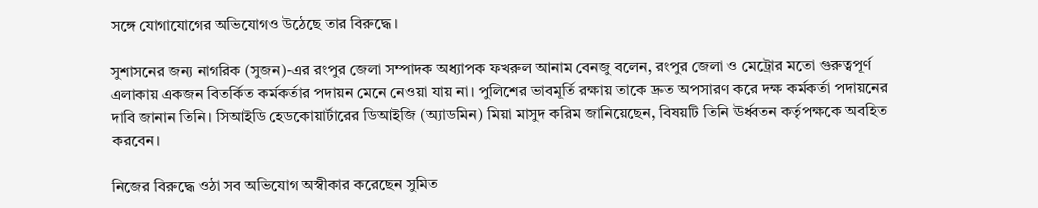সঙ্গে যোগাযোগের অভিযোগও উঠেছে তার বিরুদ্ধে।

সুশাসনের জন্য নাগরিক (সুজন)-এর রংপুর জেলা সম্পাদক অধ্যাপক ফখরুল আনাম বেনজু বলেন, রংপুর জেলা ও মেট্রোর মতো গুরুত্বপূর্ণ এলাকায় একজন বিতর্কিত কর্মকর্তার পদায়ন মেনে নেওয়া যায় না। পুলিশের ভাবমূর্তি রক্ষায় তাকে দ্রুত অপসারণ করে দক্ষ কর্মকর্তা পদায়নের দাবি জানান তিনি। সিআইডি হেডকোয়ার্টারের ডিআইজি (অ্যাডমিন) মিয়া মাসুদ করিম জানিয়েছেন, বিষয়টি তিনি ঊর্ধ্বতন কর্তৃপক্ষকে অবহিত করবেন।

নিজের বিরুদ্ধে ওঠা সব অভিযোগ অস্বীকার করেছেন সুমিত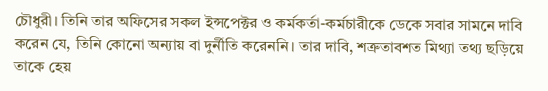চৌধুরী। তিনি তার অফিসের সকল ইন্সপেক্টর ও কর্মকর্তা-কর্মচারীকে ডেকে সবার সামনে দাবি করেন যে, তিনি কোনো অন্যায় বা দুর্নীতি করেননি। তার দাবি, শত্রুতাবশত মিথ্যা তথ্য ছড়িয়ে তাকে হেয়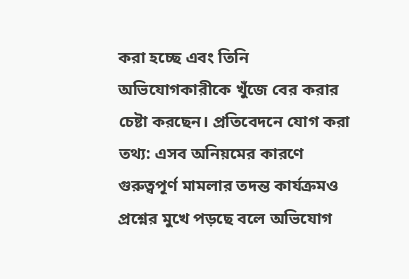করা হচ্ছে এবং তিনি অভিযোগকারীকে খুঁজে বের করার চেষ্টা করছেন। প্রতিবেদনে যোগ করা তথ্য: এসব অনিয়মের কারণে গুরুত্বপূর্ণ মামলার তদন্ত কার্যক্রমও প্রশ্নের মুখে পড়ছে বলে অভিযোগ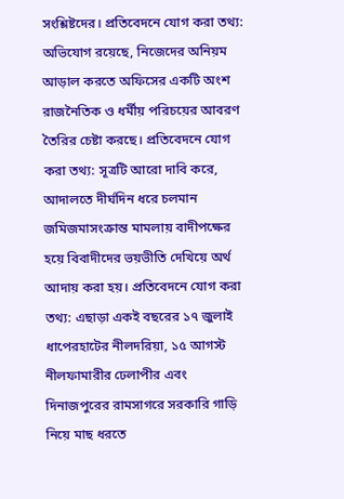সংশ্লিষ্টদের। প্রতিবেদনে যোগ করা তথ্য: অভিযোগ রয়েছে, নিজেদের অনিয়ম আড়াল করতে অফিসের একটি অংশ রাজনৈতিক ও ধর্মীয় পরিচয়ের আবরণ তৈরির চেষ্টা করছে। প্রতিবেদনে যোগ করা তথ্য: সূত্রটি আরো দাবি করে, আদালতে দীর্ঘদিন ধরে চলমান জমিজমাসংক্রান্ত মামলায় বাদীপক্ষের হয়ে বিবাদীদের ভয়ভীতি দেখিয়ে অর্থ আদায় করা হয়। প্রতিবেদনে যোগ করা তথ্য: এছাড়া একই বছরের ১৭ জুলাই ধাপেরহাটের নীলদরিয়া, ১৫ আগস্ট নীলফামারীর ঢেলাপীর এবং দিনাজপুরের রামসাগরে সরকারি গাড়ি নিয়ে মাছ ধরতে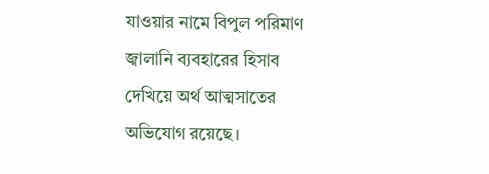যাওয়ার নামে বিপুল পরিমাণ জ্বালানি ব্যবহারের হিসাব দেখিয়ে অর্থ আত্মসাতের অভিযোগ রয়েছে।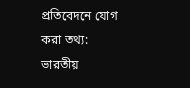প্রতিবেদনে যোগ করা তথ্য: ভারতীয়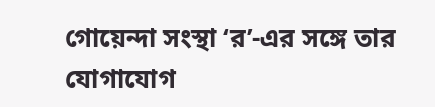গোয়েন্দা সংস্থা ‘র’-এর সঙ্গে তার যোগাযোগ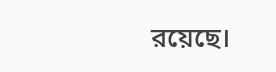রয়েছে।